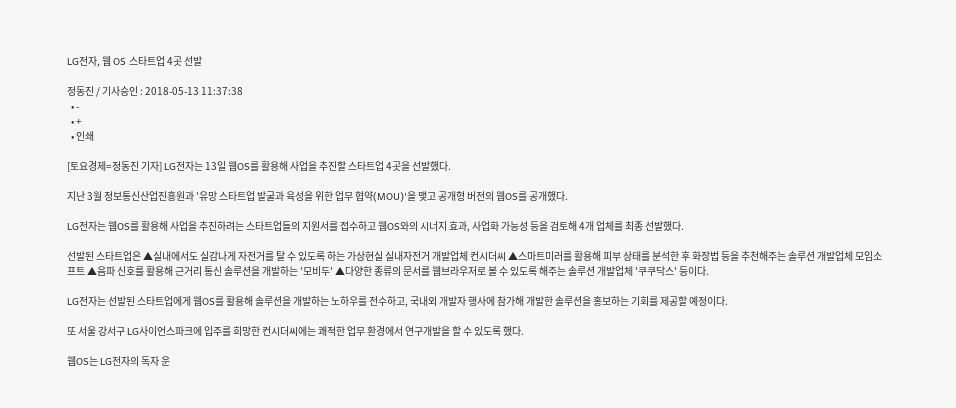LG전자, 웹 OS 스타트업 4곳 선발

정동진 / 기사승인 : 2018-05-13 11:37:38
  • -
  • +
  • 인쇄

[토요경제=정동진 기자] LG전자는 13일 웹OS를 활용해 사업을 추진할 스타트업 4곳을 선발했다.

지난 3월 정보통신산업진흥원과 '유망 스타트업 발굴과 육성을 위한 업무 협약(MOU)'을 맺고 공개형 버전의 웹OS를 공개했다.

LG전자는 웹OS를 활용해 사업을 추진하려는 스타트업들의 지원서를 접수하고 웹OS와의 시너지 효과, 사업화 가능성 등을 검토해 4개 업체를 최종 선발했다.

선발된 스타트업은 ▲실내에서도 실감나게 자전거를 탈 수 있도록 하는 가상현실 실내자전거 개발업체 컨시더씨 ▲스마트미러를 활용해 피부 상태를 분석한 후 화장법 등을 추천해주는 솔루션 개발업체 모임소프트 ▲음파 신호를 활용해 근거리 통신 솔루션을 개발하는 '모비두' ▲다양한 종류의 문서를 웹브라우저로 볼 수 있도록 해주는 솔루션 개발업체 '쿠쿠닥스' 등이다.

LG전자는 선발된 스타트업에게 웹OS를 활용해 솔루션을 개발하는 노하우를 전수하고, 국내외 개발자 행사에 참가해 개발한 솔루션을 홍보하는 기회를 제공할 예정이다.

또 서울 강서구 LG사이언스파크에 입주를 희망한 컨시더씨에는 쾌적한 업무 환경에서 연구개발을 할 수 있도록 했다.

웹OS는 LG전자의 독자 운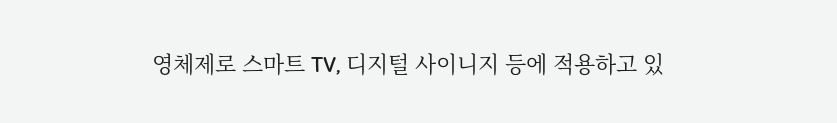영체제로 스마트 TV, 디지털 사이니지 등에 적용하고 있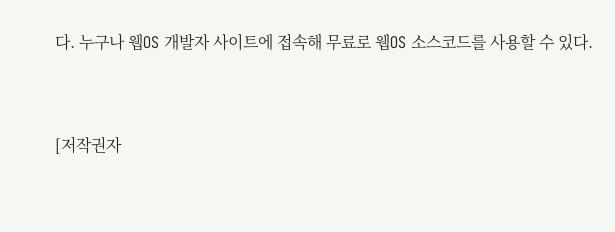다. 누구나 웹OS 개발자 사이트에 접속해 무료로 웹OS 소스코드를 사용할 수 있다.


[저작권자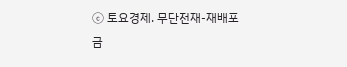ⓒ 토요경제. 무단전재-재배포 금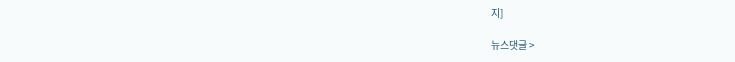지]

뉴스댓글 >